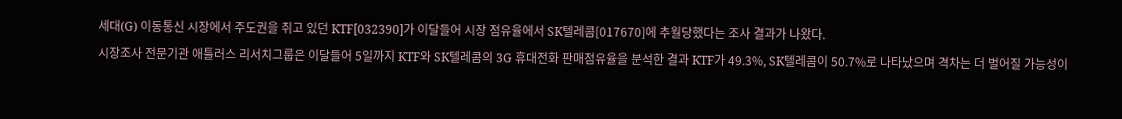세대(G) 이동통신 시장에서 주도권을 쥐고 있던 KTF[032390]가 이달들어 시장 점유율에서 SK텔레콤[017670]에 추월당했다는 조사 결과가 나왔다.
시장조사 전문기관 애틀러스 리서치그룹은 이달들어 5일까지 KTF와 SK텔레콤의 3G 휴대전화 판매점유율을 분석한 결과 KTF가 49.3%, SK텔레콤이 50.7%로 나타났으며 격차는 더 벌어질 가능성이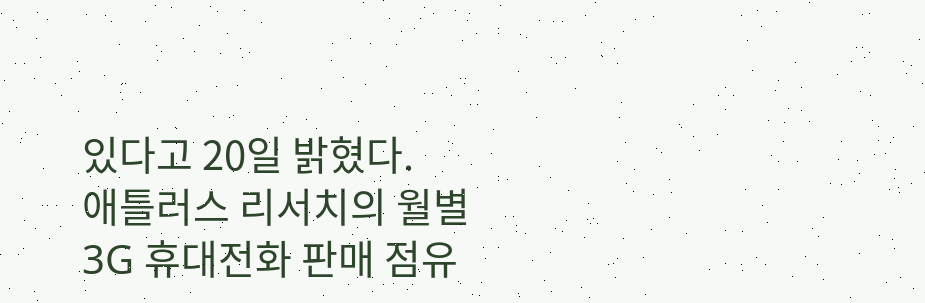있다고 20일 밝혔다.
애틀러스 리서치의 월별 3G 휴대전화 판매 점유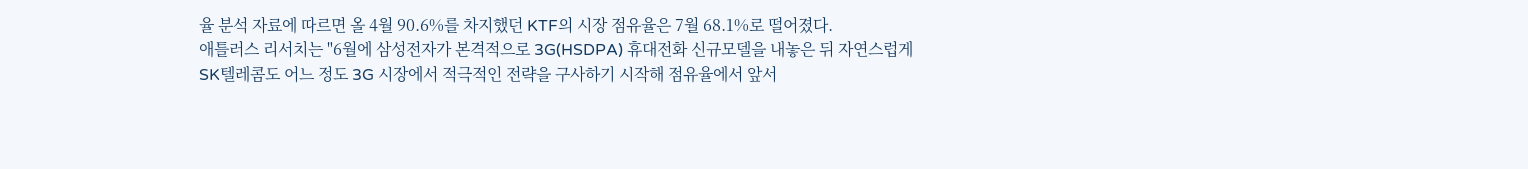율 분석 자료에 따르면 올 4월 90.6%를 차지했던 KTF의 시장 점유율은 7월 68.1%로 떨어졌다.
애틀러스 리서치는 "6월에 삼성전자가 본격적으로 3G(HSDPA) 휴대전화 신규모델을 내놓은 뒤 자연스럽게 SK텔레콤도 어느 정도 3G 시장에서 적극적인 전략을 구사하기 시작해 점유율에서 앞서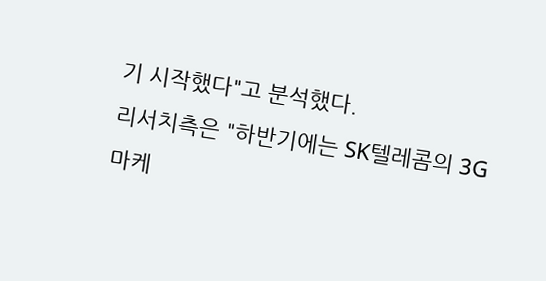기 시작했다"고 분석했다.
리서치측은 "하반기에는 SK텔레콤의 3G 마케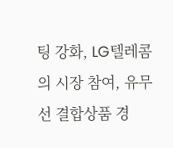팅 강화, LG텔레콤의 시장 참여, 유무선 결합상품 경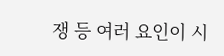쟁 등 여러 요인이 시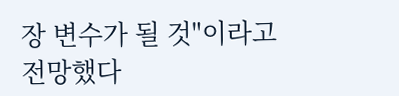장 변수가 될 것"이라고 전망했다